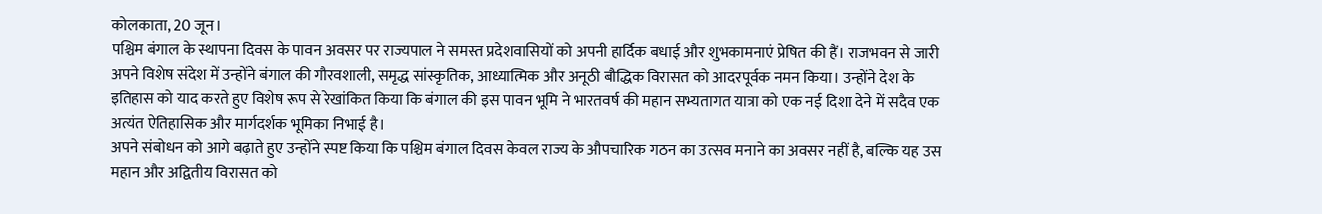कोलकाता, 20 जून।
पश्चिम बंगाल के स्थापना दिवस के पावन अवसर पर राज्यपाल ने समस्त प्रदेशवासियों को अपनी हार्दिक बधाई और शुभकामनाएं प्रेषित की हैं। राजभवन से जारी अपने विशेष संदेश में उन्होंने बंगाल की गौरवशाली, समृद्ध सांस्कृतिक, आध्यात्मिक और अनूठी बौद्धिक विरासत को आदरपूर्वक नमन किया। उन्होंने देश के इतिहास को याद करते हुए विशेष रूप से रेखांकित किया कि बंगाल की इस पावन भूमि ने भारतवर्ष की महान सभ्यतागत यात्रा को एक नई दिशा देने में सदैव एक अत्यंत ऐतिहासिक और मार्गदर्शक भूमिका निभाई है।
अपने संबोधन को आगे बढ़ाते हुए उन्होंने स्पष्ट किया कि पश्चिम बंगाल दिवस केवल राज्य के औपचारिक गठन का उत्सव मनाने का अवसर नहीं है, बल्कि यह उस महान और अद्वितीय विरासत को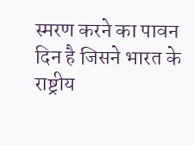स्मरण करने का पावन दिन है जिसने भारत के राष्ट्रीय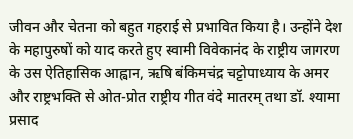जीवन और चेतना को बहुत गहराई से प्रभावित किया है। उन्होंने देश के महापुरुषों को याद करते हुए स्वामी विवेकानंद के राष्ट्रीय जागरण के उस ऐतिहासिक आह्वान, ऋषि बंकिमचंद्र चट्टोपाध्याय के अमर और राष्ट्रभक्ति से ओत-प्रोत राष्ट्रीय गीत वंदे मातरम् तथा डॉ. श्यामा प्रसाद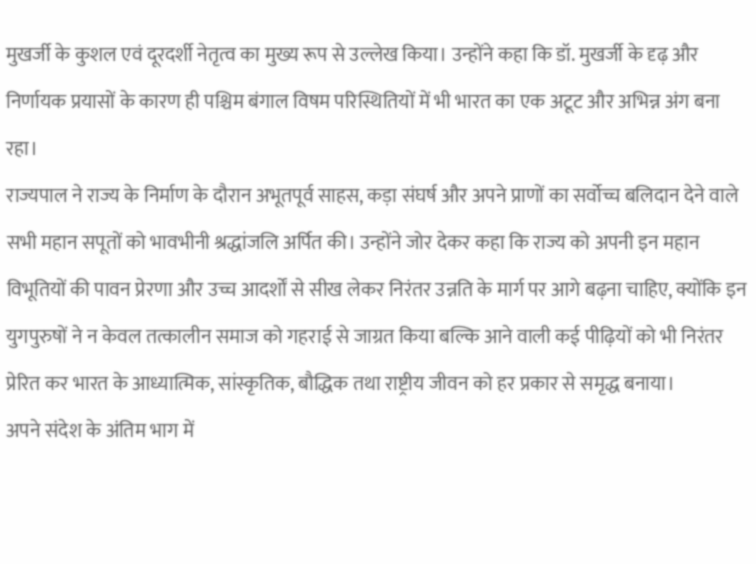मुखर्जी के कुशल एवं दूरदर्शी नेतृत्व का मुख्य रूप से उल्लेख किया। उन्होंने कहा कि डॉ. मुखर्जी के दृढ़ और निर्णायक प्रयासों के कारण ही पश्चिम बंगाल विषम परिस्थितियों में भी भारत का एक अटूट और अभिन्न अंग बना रहा।
राज्यपाल ने राज्य के निर्माण के दौरान अभूतपूर्व साहस, कड़ा संघर्ष और अपने प्राणों का सर्वोच्च बलिदान देने वाले सभी महान सपूतों को भावभीनी श्रद्धांजलि अर्पित की। उन्होंने जोर देकर कहा कि राज्य को अपनी इन महान विभूतियों की पावन प्रेरणा और उच्च आदर्शों से सीख लेकर निरंतर उन्नति के मार्ग पर आगे बढ़ना चाहिए, क्योंकि इन युगपुरुषों ने न केवल तत्कालीन समाज को गहराई से जाग्रत किया बल्कि आने वाली कई पीढ़ियों को भी निरंतर प्रेरित कर भारत के आध्यात्मिक, सांस्कृतिक, बौद्धिक तथा राष्ट्रीय जीवन को हर प्रकार से समृद्ध बनाया।
अपने संदेश के अंतिम भाग में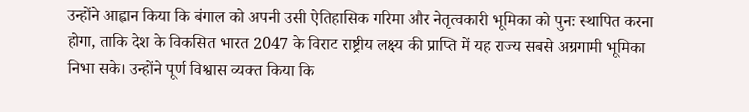उन्होंने आह्वान किया कि बंगाल को अपनी उसी ऐतिहासिक गरिमा और नेतृत्वकारी भूमिका को पुनः स्थापित करना होगा, ताकि देश के विकसित भारत 2047 के विराट राष्ट्रीय लक्ष्य की प्राप्ति में यह राज्य सबसे अग्रगामी भूमिका निभा सके। उन्होंने पूर्ण विश्वास व्यक्त किया कि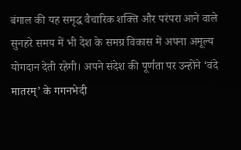बंगाल की यह समृद्ध वैचारिक शक्ति और परंपरा आने वाले सुनहरे समय में भी देश के समग्र विकास में अपना अमूल्य योगदान देती रहेगी। अपने संदेश की पूर्णता पर उन्होंने ‘वंदे मातरम्’ के गगनभेदी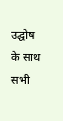उद्घोष के साथ सभी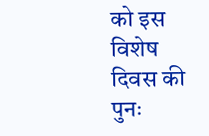को इस विशेष दिवस की पुनः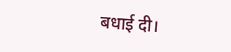बधाई दी।